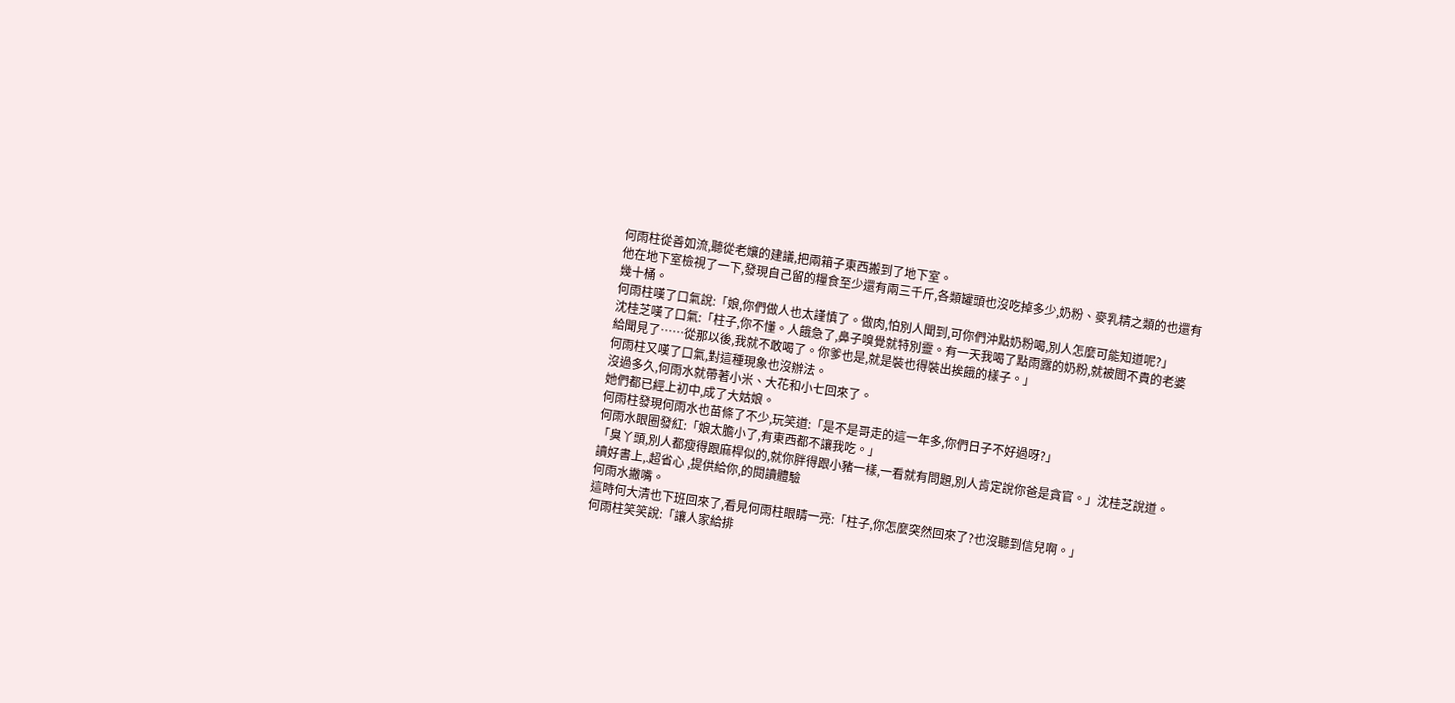何雨柱從善如流,聽從老孃的建議,把兩箱子東西搬到了地下室。
他在地下室檢視了一下,發現自己留的糧食至少還有兩三千斤,各類罐頭也沒吃掉多少,奶粉、麥乳精之類的也還有幾十桶。
何雨柱嘆了口氣說:「娘,你們做人也太謹慎了。做肉,怕別人聞到,可你們沖點奶粉喝,別人怎麼可能知道呢?」
沈桂芝嘆了口氣:「柱子,你不懂。人餓急了,鼻子嗅覺就特別靈。有一天我喝了點雨露的奶粉,就被閻不貴的老婆給聞見了……從那以後,我就不敢喝了。你爹也是,就是裝也得裝出挨餓的樣子。」
何雨柱又嘆了口氣,對這種現象也沒辦法。
沒過多久,何雨水就帶著小米、大花和小七回來了。
她們都已經上初中,成了大姑娘。
何雨柱發現何雨水也苗條了不少,玩笑道:「是不是哥走的這一年多,你們日子不好過呀?」
何雨水眼圈發紅:「娘太膽小了,有東西都不讓我吃。」
「臭丫頭,別人都瘦得跟麻桿似的,就你胖得跟小豬一樣,一看就有問題,別人肯定說你爸是貪官。」沈桂芝說道。 讀好書上,.超省心 ,提供給你,的閱讀體驗
何雨水撇嘴。
這時何大清也下班回來了,看見何雨柱眼睛一亮:「柱子,你怎麼突然回來了?也沒聽到信兒啊。」
何雨柱笑笑說:「讓人家給排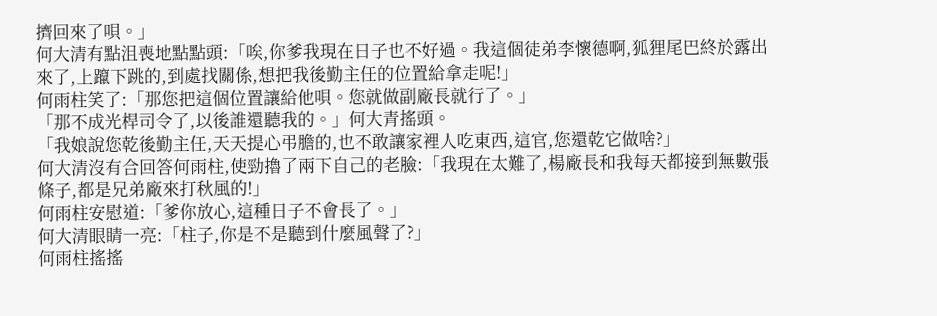擠回來了唄。」
何大清有點沮喪地點點頭:「唉,你爹我現在日子也不好過。我這個徒弟李懷德啊,狐狸尾巴終於露出來了,上躥下跳的,到處找關係,想把我後勤主任的位置給拿走呢!」
何雨柱笑了:「那您把這個位置讓給他唄。您就做副廠長就行了。」
「那不成光桿司令了,以後誰還聽我的。」何大青搖頭。
「我娘說您乾後勤主任,天天提心弔膽的,也不敢讓家裡人吃東西,這官,您還乾它做啥?」
何大清沒有合回答何雨柱,使勁擼了兩下自己的老臉:「我現在太難了,楊廠長和我每天都接到無數張條子,都是兄弟廠來打秋風的!」
何雨柱安慰道:「爹你放心,這種日子不會長了。」
何大清眼睛一亮:「柱子,你是不是聽到什麼風聲了?」
何雨柱搖搖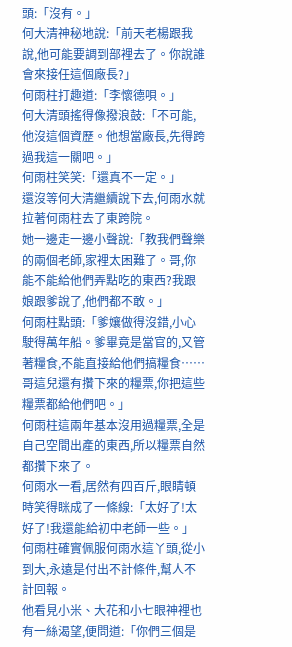頭:「沒有。」
何大清神秘地說:「前天老楊跟我說,他可能要調到部裡去了。你說誰會來接任這個廠長?」
何雨柱打趣道:「李懷德唄。」
何大清頭搖得像撥浪鼓:「不可能,他沒這個資歷。他想當廠長,先得跨過我這一關吧。」
何雨柱笑笑:「還真不一定。」
還沒等何大清繼續說下去,何雨水就拉著何雨柱去了東跨院。
她一邊走一邊小聲說:「教我們聲樂的兩個老師,家裡太困難了。哥,你能不能給他們弄點吃的東西?我跟娘跟爹說了,他們都不敢。」
何雨柱點頭:「爹孃做得沒錯,小心駛得萬年船。爹畢竟是當官的,又管著糧食,不能直接給他們搞糧食……哥這兒還有攢下來的糧票,你把這些糧票都給他們吧。」
何雨柱這兩年基本沒用過糧票,全是自己空間出產的東西,所以糧票自然都攢下來了。
何雨水一看,居然有四百斤,眼睛頓時笑得眯成了一條線:「太好了!太好了!我還能給初中老師一些。」
何雨柱確實佩服何雨水這丫頭,從小到大,永遠是付出不計條件,幫人不計回報。
他看見小米、大花和小七眼神裡也有一絲渴望,便問道:「你們三個是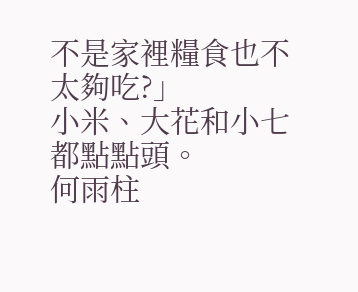不是家裡糧食也不太夠吃?」
小米、大花和小七都點點頭。
何雨柱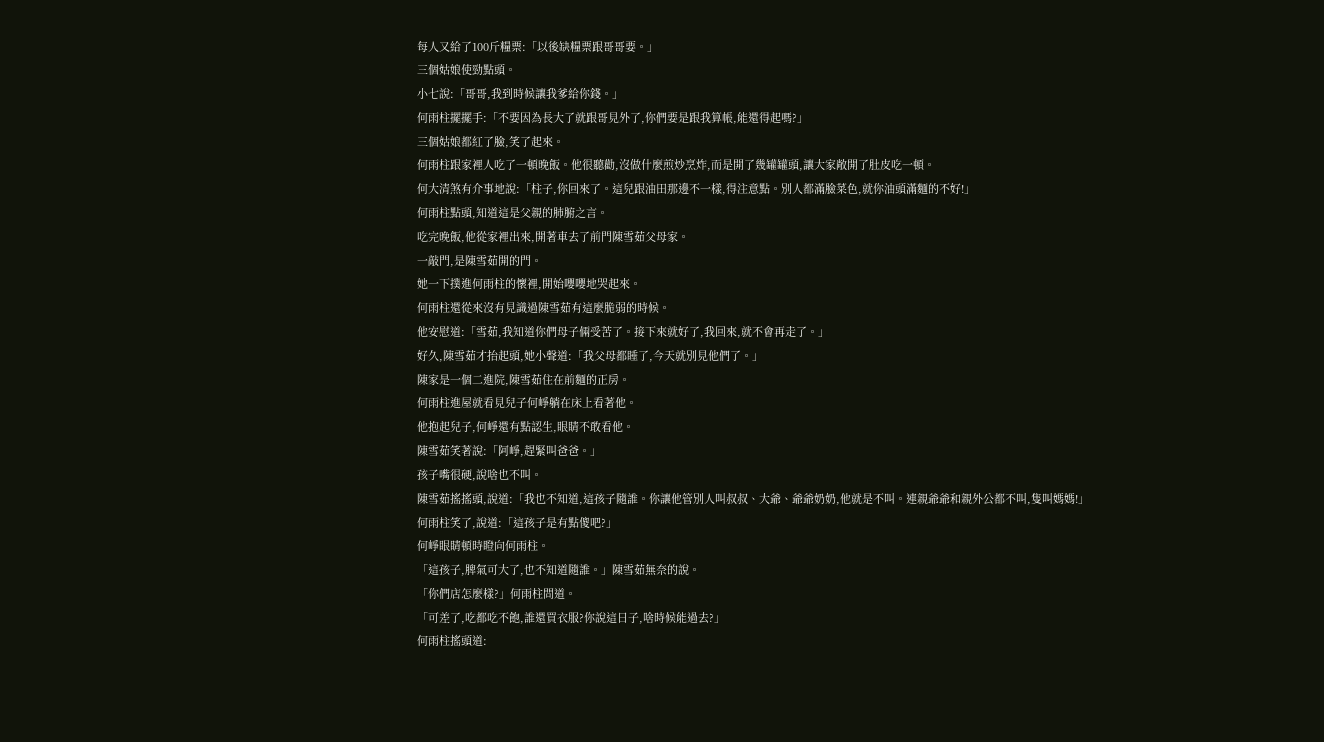每人又給了100斤糧票:「以後缺糧票跟哥哥要。」
三個姑娘使勁點頭。
小七說:「哥哥,我到時候讓我爹給你錢。」
何雨柱擺擺手:「不要因為長大了就跟哥見外了,你們要是跟我算帳,能還得起嗎?」
三個姑娘都紅了臉,笑了起來。
何雨柱跟家裡人吃了一頓晚飯。他很聽勸,沒做什麼煎炒烹炸,而是開了幾罐罐頭,讓大家敞開了肚皮吃一頓。
何大清煞有介事地說:「柱子,你回來了。這兒跟油田那邊不一樣,得注意點。別人都滿臉菜色,就你油頭滿麵的不好!」
何雨柱點頭,知道這是父親的肺腑之言。
吃完晚飯,他從家裡出來,開著車去了前門陳雪茹父母家。
一敲門,是陳雪茹開的門。
她一下撲進何雨柱的懷裡,開始嚶嚶地哭起來。
何雨柱還從來沒有見識過陳雪茹有這麼脆弱的時候。
他安慰道:「雪茹,我知道你們母子倆受苦了。接下來就好了,我回來,就不會再走了。」
好久,陳雪茹才抬起頭,她小聲道:「我父母都睡了,今天就別見他們了。」
陳家是一個二進院,陳雪茹住在前麵的正房。
何雨柱進屋就看見兒子何崢躺在床上看著他。
他抱起兒子,何崢還有點認生,眼睛不敢看他。
陳雪茹笑著說:「阿崢,趕緊叫爸爸。」
孩子嘴很硬,說啥也不叫。
陳雪茹搖搖頭,說道:「我也不知道,這孩子隨誰。你讓他管別人叫叔叔、大爺、爺爺奶奶,他就是不叫。連親爺爺和親外公都不叫,隻叫媽媽!」
何雨柱笑了,說道:「這孩子是有點傻吧?」
何崢眼睛頓時瞪向何雨柱。
「這孩子,脾氣可大了,也不知道隨誰。」陳雪茹無奈的說。
「你們店怎麼樣?」何雨柱問道。
「可差了,吃都吃不飽,誰還買衣服?你說這日子,啥時候能過去?」
何雨柱搖頭道: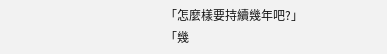「怎麼樣要持續幾年吧?」
「幾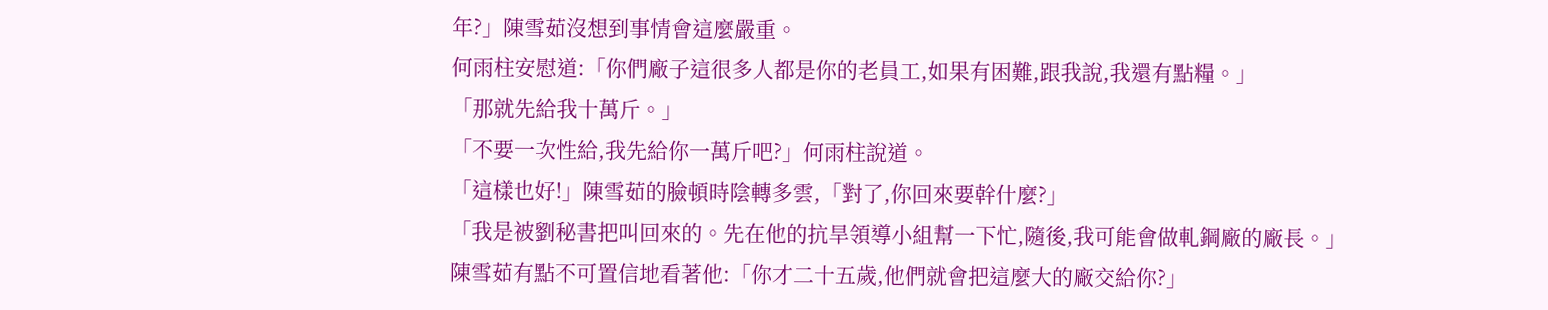年?」陳雪茹沒想到事情會這麼嚴重。
何雨柱安慰道:「你們廠子這很多人都是你的老員工,如果有困難,跟我說,我還有點糧。」
「那就先給我十萬斤。」
「不要一次性給,我先給你一萬斤吧?」何雨柱說道。
「這樣也好!」陳雪茹的臉頓時陰轉多雲,「對了,你回來要幹什麼?」
「我是被劉秘書把叫回來的。先在他的抗旱領導小組幫一下忙,隨後,我可能會做軋鋼廠的廠長。」
陳雪茹有點不可置信地看著他:「你才二十五歲,他們就會把這麼大的廠交給你?」